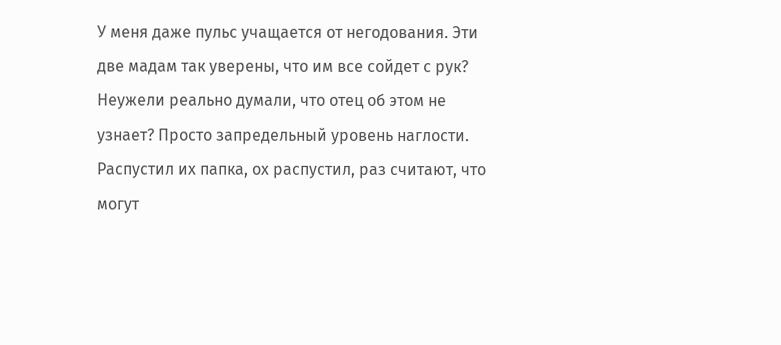У меня даже пульс учащается от негодования. Эти две мадам так уверены, что им все сойдет с рук? Неужели реально думали, что отец об этом не узнает? Просто запредельный уровень наглости. Распустил их папка, ох распустил, раз считают, что могут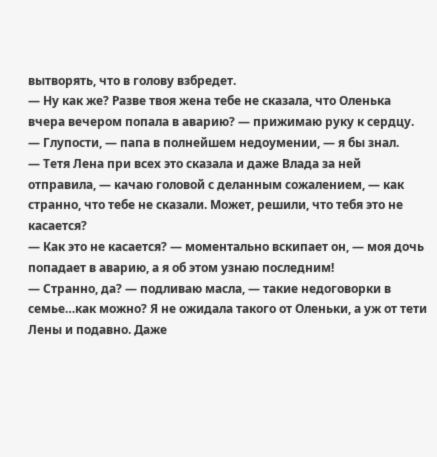вытворять, что в голову взбредет.
— Ну как же? Разве твоя жена тебе не сказала, что Оленька вчера вечером попала в аварию? — прижимаю руку к сердцу.
— Глупости, — папа в полнейшем недоумении, — я бы знал.
— Тетя Лена при всех это сказала и даже Влада за ней отправила, — качаю головой с деланным сожалением, — как странно, что тебе не сказали. Может, решили, что тебя это не касается?
— Как это не касается? — моментально вскипает он, — моя дочь попадает в аварию, а я об этом узнаю последним!
— Странно, да? — подливаю масла, — такие недоговорки в семье…как можно? Я не ожидала такого от Оленьки, а уж от тети Лены и подавно. Даже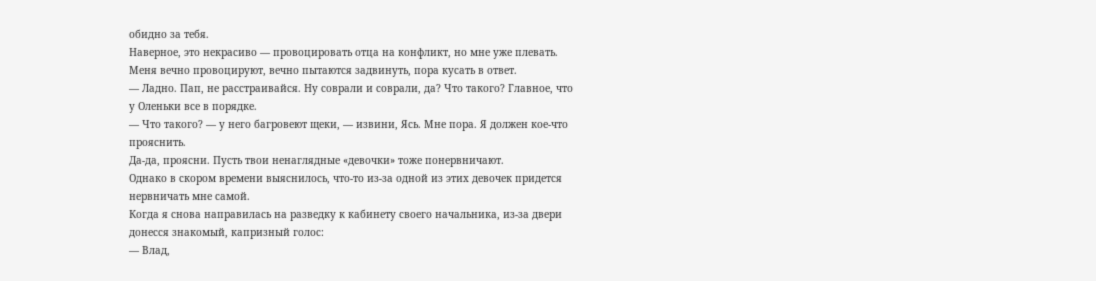обидно за тебя.
Наверное, это некрасиво — провоцировать отца на конфликт, но мне уже плевать. Меня вечно провоцируют, вечно пытаются задвинуть, пора кусать в ответ.
— Ладно. Пап, не расстраивайся. Ну соврали и соврали, да? Что такого? Главное, что у Оленьки все в порядке.
— Что такого? — у него багровеют щеки, — извини, Ясь. Мне пора. Я должен кое-что прояснить.
Да-да, проясни. Пусть твои ненаглядные «девочки» тоже понервничают.
Однако в скором времени выяснилось, что-то из-за одной из этих девочек придется нервничать мне самой.
Когда я снова направилась на разведку к кабинету своего начальника, из-за двери донесся знакомый, капризный голос:
— Влад,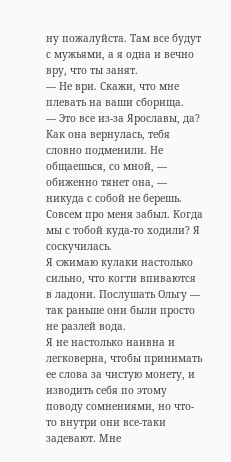ну пожалуйста. Там все будут с мужьями, а я одна и вечно вру, что ты занят.
— Не ври. Скажи, что мне плевать на ваши сборища.
— Это все из-за Ярославы, да? Как она вернулась, тебя словно подменили. Не общаешься, со мной, — обиженно тянет она, — никуда с собой не берешь. Совсем про меня забыл. Когда мы с тобой куда-то ходили? Я соскучилась.
Я сжимаю кулаки настолько сильно, что когти впиваются в ладони. Послушать Ольгу — так раньше они были просто не разлей вода.
Я не настолько наивна и легковерна, чтобы принимать ее слова за чистую монету, и изводить себя по этому поводу сомнениями, но что-то внутри они все-таки задевают. Мне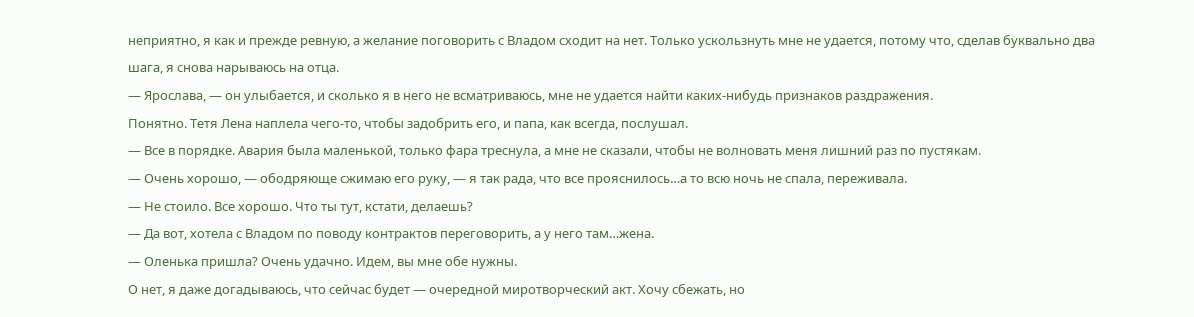неприятно, я как и прежде ревную, а желание поговорить с Владом сходит на нет. Только ускользнуть мне не удается, потому что, сделав буквально два шага, я снова нарываюсь на отца.
— Ярослава, — он улыбается, и сколько я в него не всматриваюсь, мне не удается найти каких-нибудь признаков раздражения.
Понятно. Тетя Лена наплела чего-то, чтобы задобрить его, и папа, как всегда, послушал.
— Все в порядке. Авария была маленькой, только фара треснула, а мне не сказали, чтобы не волновать меня лишний раз по пустякам.
— Очень хорошо, — ободряюще сжимаю его руку, — я так рада, что все прояснилось…а то всю ночь не спала, переживала.
— Не стоило. Все хорошо. Что ты тут, кстати, делаешь?
— Да вот, хотела с Владом по поводу контрактов переговорить, а у него там…жена.
— Оленька пришла? Очень удачно. Идем, вы мне обе нужны.
О нет, я даже догадываюсь, что сейчас будет — очередной миротворческий акт. Хочу сбежать, но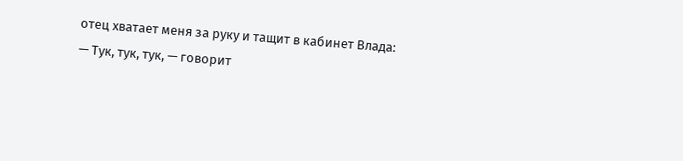отец хватает меня за руку и тащит в кабинет Влада:
— Тук, тук, тук, — говорит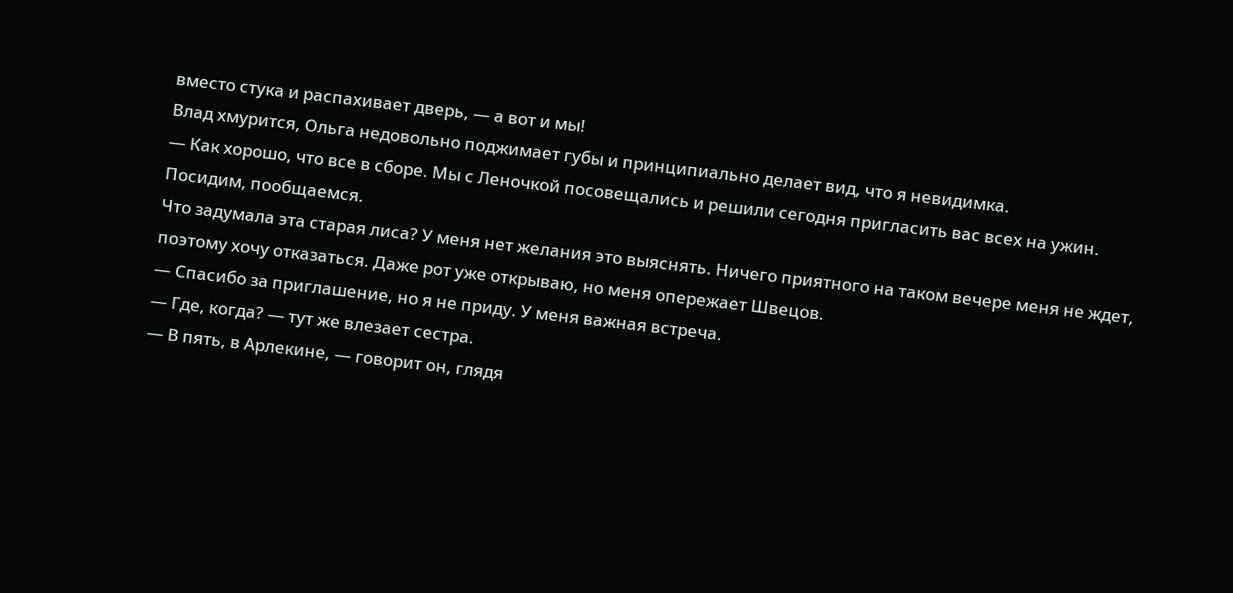вместо стука и распахивает дверь, — а вот и мы!
Влад хмурится, Ольга недовольно поджимает губы и принципиально делает вид, что я невидимка.
— Как хорошо, что все в сборе. Мы с Леночкой посовещались и решили сегодня пригласить вас всех на ужин. Посидим, пообщаемся.
Что задумала эта старая лиса? У меня нет желания это выяснять. Ничего приятного на таком вечере меня не ждет, поэтому хочу отказаться. Даже рот уже открываю, но меня опережает Швецов.
— Спасибо за приглашение, но я не приду. У меня важная встреча.
— Где, когда? — тут же влезает сестра.
— В пять, в Арлекине, — говорит он, глядя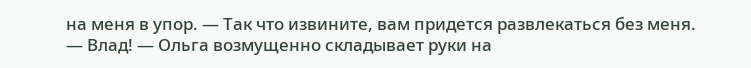на меня в упор. — Так что извините, вам придется развлекаться без меня.
— Влад! — Ольга возмущенно складывает руки на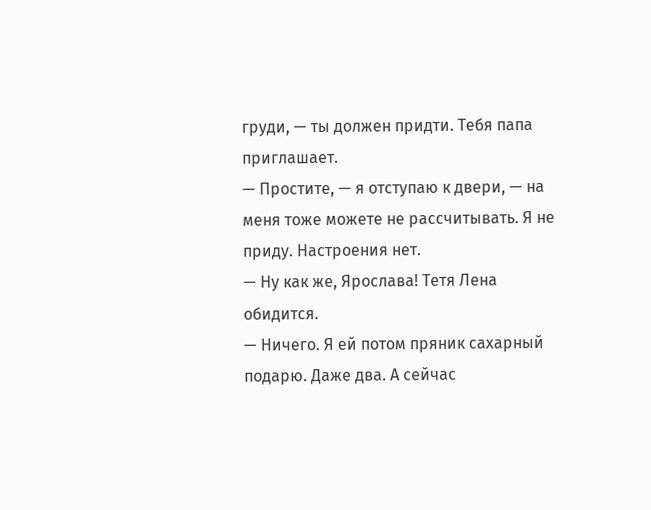груди, — ты должен придти. Тебя папа приглашает.
— Простите, — я отступаю к двери, — на меня тоже можете не рассчитывать. Я не приду. Настроения нет.
— Ну как же, Ярослава! Тетя Лена обидится.
— Ничего. Я ей потом пряник сахарный подарю. Даже два. А сейчас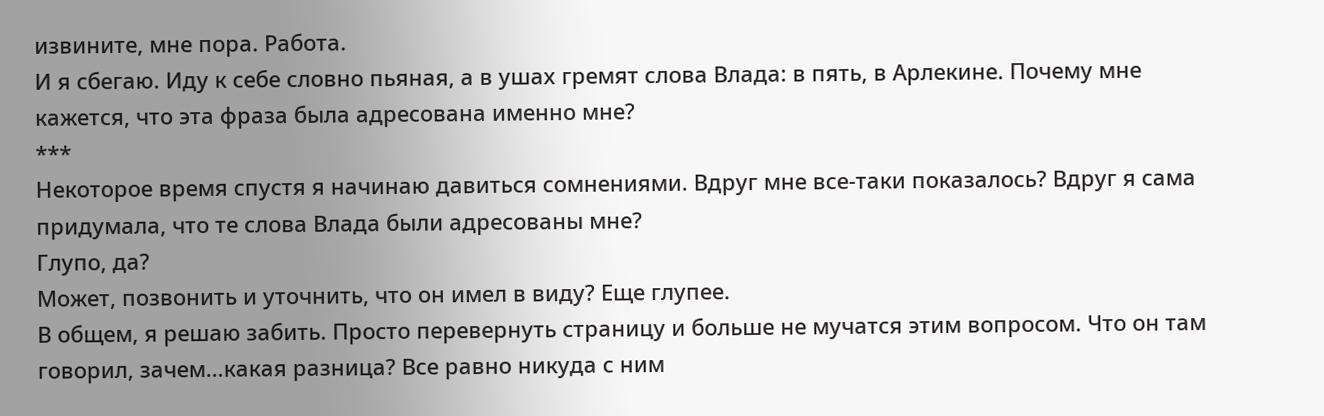извините, мне пора. Работа.
И я сбегаю. Иду к себе словно пьяная, а в ушах гремят слова Влада: в пять, в Арлекине. Почему мне кажется, что эта фраза была адресована именно мне?
***
Некоторое время спустя я начинаю давиться сомнениями. Вдруг мне все-таки показалось? Вдруг я сама придумала, что те слова Влада были адресованы мне?
Глупо, да?
Может, позвонить и уточнить, что он имел в виду? Еще глупее.
В общем, я решаю забить. Просто перевернуть страницу и больше не мучатся этим вопросом. Что он там говорил, зачем…какая разница? Все равно никуда с ним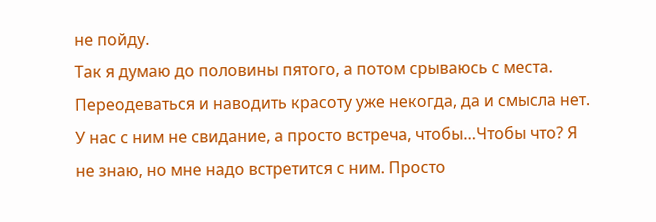не пойду.
Так я думаю до половины пятого, а потом срываюсь с места. Переодеваться и наводить красоту уже некогда, да и смысла нет. У нас с ним не свидание, а просто встреча, чтобы…Чтобы что? Я не знаю, но мне надо встретится с ним. Просто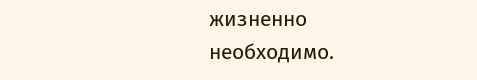жизненно необходимо.